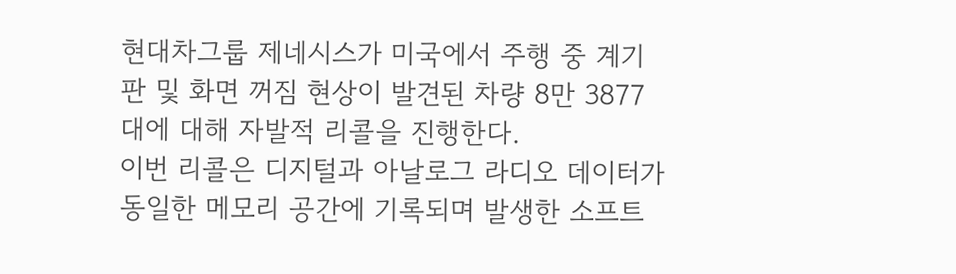현대차그룹 제네시스가 미국에서 주행 중 계기판 및 화면 꺼짐 현상이 발견된 차량 8만 3877대에 대해 자발적 리콜을 진행한다.
이번 리콜은 디지털과 아날로그 라디오 데이터가 동일한 메모리 공간에 기록되며 발생한 소프트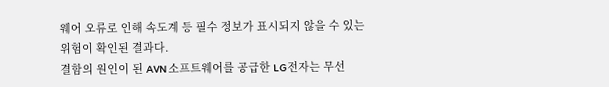웨어 오류로 인해 속도계 등 필수 정보가 표시되지 않을 수 있는 위험이 확인된 결과다.
결함의 원인이 된 AVN 소프트웨어를 공급한 LG전자는 무선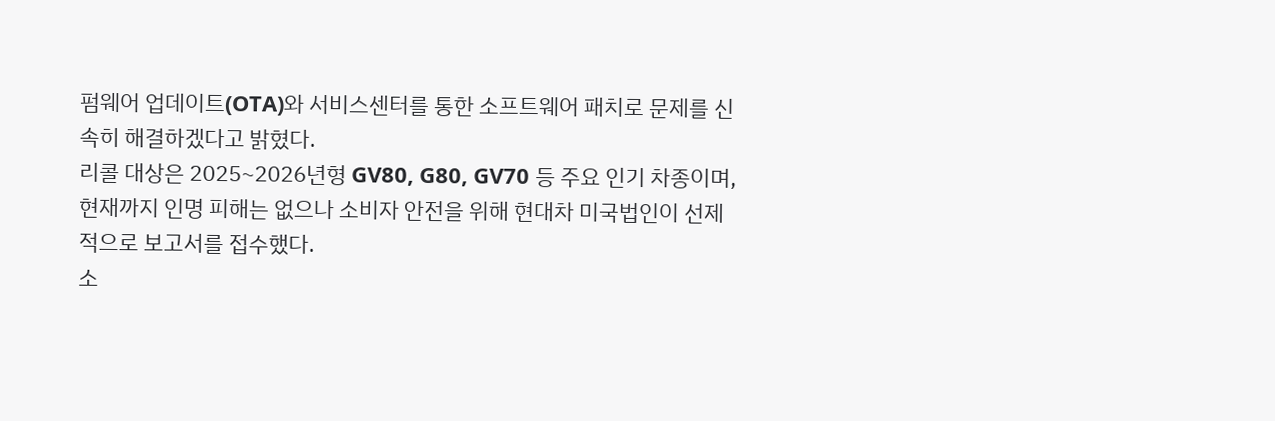펌웨어 업데이트(OTA)와 서비스센터를 통한 소프트웨어 패치로 문제를 신속히 해결하겠다고 밝혔다.
리콜 대상은 2025~2026년형 GV80, G80, GV70 등 주요 인기 차종이며, 현재까지 인명 피해는 없으나 소비자 안전을 위해 현대차 미국법인이 선제적으로 보고서를 접수했다.
소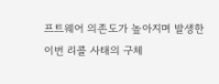프트웨어 의존도가 높아지며 발생한 이번 리콜 사태의 구체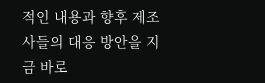적인 내용과 향후 제조사들의 대응 방안을 지금 바로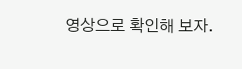영상으로 확인해 보자.